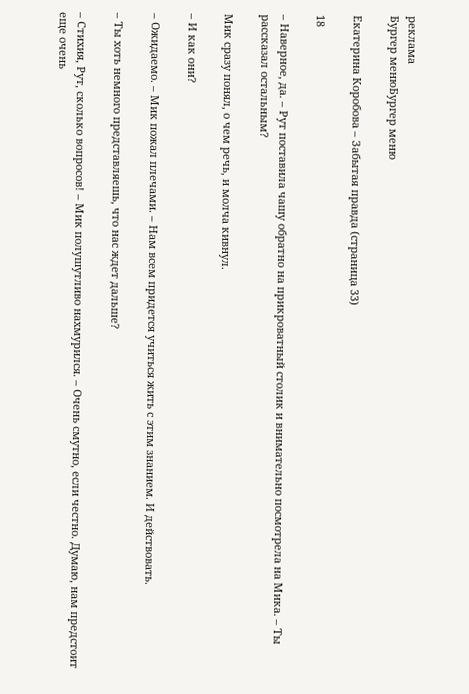реклама
Бургер менюБургер меню

Екатерина Коробова – Забытая правда (страница 33)

18

– Наверное, да. – Рут поставила чашу обратно на прикроватный столик и внимательно посмотрела на Мика. – Ты рассказал остальным?

Мик сразу понял, о чем речь, и молча кивнул.

– И как они?

– Ожидаемо. – Мик пожал плечами. – Нам всем придется учиться жить с этим знанием. И действовать.

– Ты хоть немного представляешь, что нас ждет дальше?

– Стихия, Рут, сколько вопросов! – Мик полушутливо нахмурился. – Очень смутно, если честно. Думаю, нам предстоит еще очень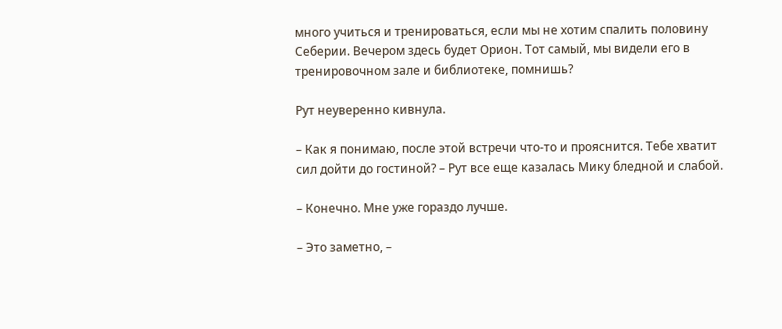много учиться и тренироваться, если мы не хотим спалить половину Себерии. Вечером здесь будет Орион. Тот самый, мы видели его в тренировочном зале и библиотеке, помнишь?

Рут неуверенно кивнула.

– Как я понимаю, после этой встречи что-то и прояснится. Тебе хватит сил дойти до гостиной? – Рут все еще казалась Мику бледной и слабой.

– Конечно. Мне уже гораздо лучше.

– Это заметно, –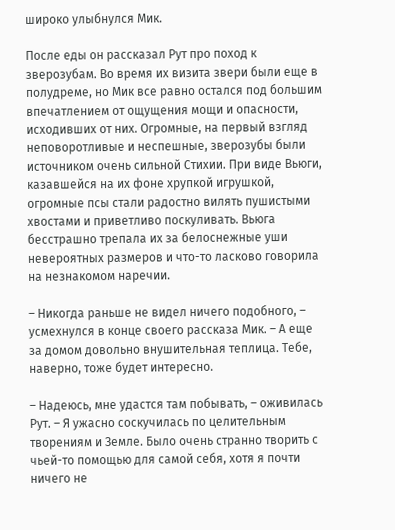широко улыбнулся Мик.

После еды он рассказал Рут про поход к зверозубам. Во время их визита звери были еще в полудреме, но Мик все равно остался под большим впечатлением от ощущения мощи и опасности, исходивших от них. Огромные, на первый взгляд неповоротливые и неспешные, зверозубы были источником очень сильной Стихии. При виде Вьюги, казавшейся на их фоне хрупкой игрушкой, огромные псы стали радостно вилять пушистыми хвостами и приветливо поскуливать. Вьюга бесстрашно трепала их за белоснежные уши невероятных размеров и что-то ласково говорила на незнакомом наречии.

– Никогда раньше не видел ничего подобного, – усмехнулся в конце своего рассказа Мик. – А еще за домом довольно внушительная теплица. Тебе, наверно, тоже будет интересно.

– Надеюсь, мне удастся там побывать, – оживилась Рут. – Я ужасно соскучилась по целительным творениям и Земле. Было очень странно творить с чьей-то помощью для самой себя, хотя я почти ничего не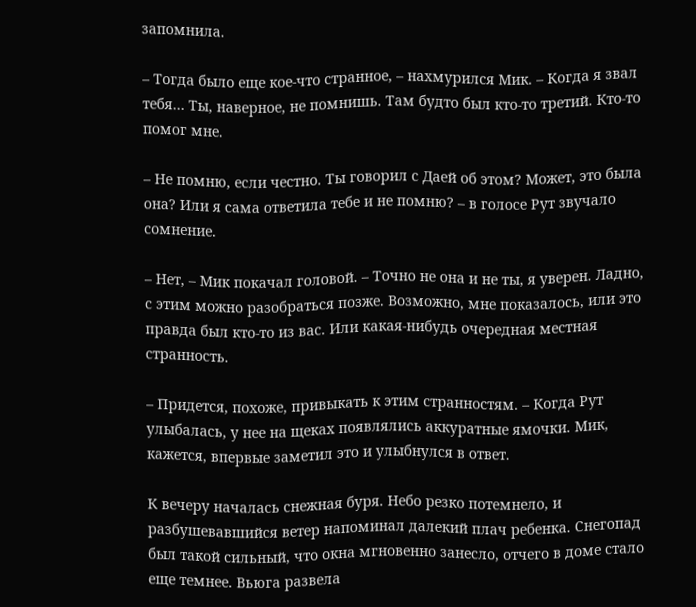запомнила.

– Тогда было еще кое-что странное, – нахмурился Мик. – Когда я звал тебя… Ты, наверное, не помнишь. Там будто был кто-то третий. Кто-то помог мне.

– Не помню, если честно. Ты говорил с Даей об этом? Может, это была она? Или я сама ответила тебе и не помню? – в голосе Рут звучало сомнение.

– Нет, – Мик покачал головой. – Точно не она и не ты, я уверен. Ладно, с этим можно разобраться позже. Возможно, мне показалось, или это правда был кто-то из вас. Или какая-нибудь очередная местная странность.

– Придется, похоже, привыкать к этим странностям. – Когда Рут улыбалась, у нее на щеках появлялись аккуратные ямочки. Мик, кажется, впервые заметил это и улыбнулся в ответ.

К вечеру началась снежная буря. Небо резко потемнело, и разбушевавшийся ветер напоминал далекий плач ребенка. Снегопад был такой сильный, что окна мгновенно занесло, отчего в доме стало еще темнее. Вьюга развела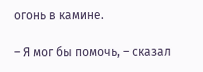огонь в камине.

– Я мог бы помочь, – сказал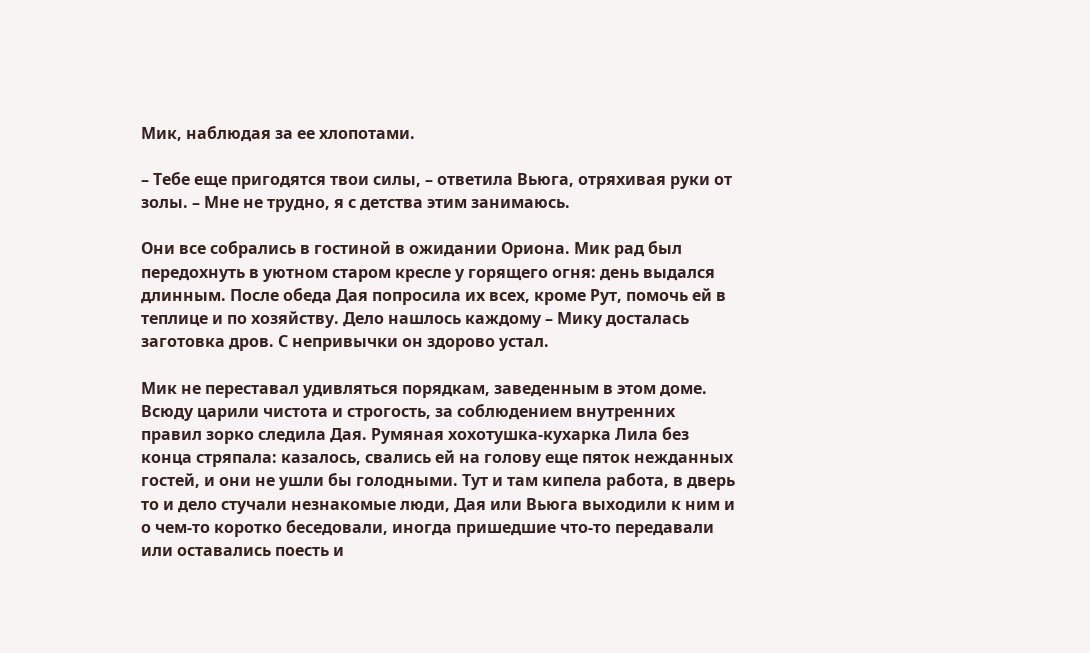Мик, наблюдая за ее хлопотами.

– Тебе еще пригодятся твои силы, – ответила Вьюга, отряхивая руки от золы. – Мне не трудно, я с детства этим занимаюсь.

Они все собрались в гостиной в ожидании Ориона. Мик рад был передохнуть в уютном старом кресле у горящего огня: день выдался длинным. После обеда Дая попросила их всех, кроме Рут, помочь ей в теплице и по хозяйству. Дело нашлось каждому – Мику досталась заготовка дров. С непривычки он здорово устал.

Мик не переставал удивляться порядкам, заведенным в этом доме. Всюду царили чистота и строгость, за соблюдением внутренних правил зорко следила Дая. Румяная хохотушка-кухарка Лила без конца стряпала: казалось, свались ей на голову еще пяток нежданных гостей, и они не ушли бы голодными. Тут и там кипела работа, в дверь то и дело стучали незнакомые люди, Дая или Вьюга выходили к ним и о чем-то коротко беседовали, иногда пришедшие что-то передавали или оставались поесть и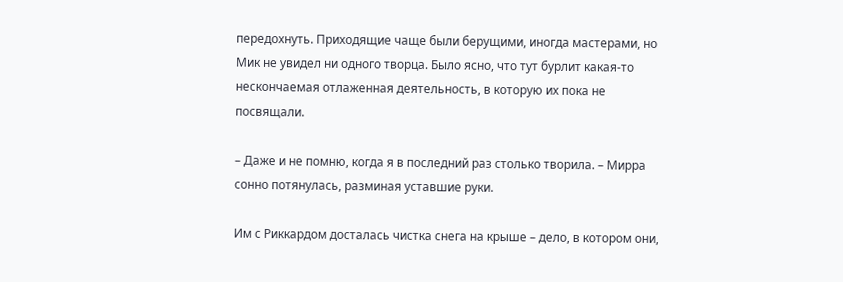передохнуть. Приходящие чаще были берущими, иногда мастерами, но Мик не увидел ни одного творца. Было ясно, что тут бурлит какая-то нескончаемая отлаженная деятельность, в которую их пока не посвящали.

– Даже и не помню, когда я в последний раз столько творила. – Мирра сонно потянулась, разминая уставшие руки.

Им с Риккардом досталась чистка снега на крыше – дело, в котором они,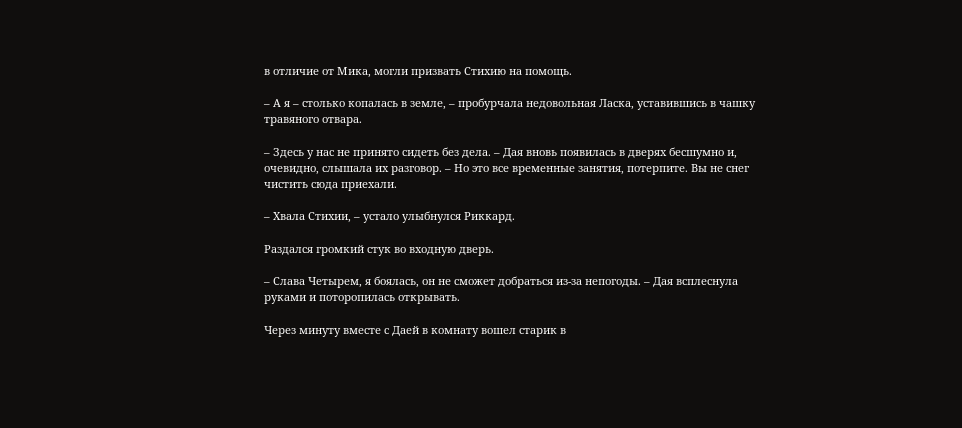в отличие от Мика, могли призвать Стихию на помощь.

– А я – столько копалась в земле, – пробурчала недовольная Ласка, уставившись в чашку травяного отвара.

– Здесь у нас не принято сидеть без дела. – Дая вновь появилась в дверях бесшумно и, очевидно, слышала их разговор. – Но это все временные занятия, потерпите. Вы не снег чистить сюда приехали.

– Хвала Стихии, – устало улыбнулся Риккард.

Раздался громкий стук во входную дверь.

– Слава Четырем, я боялась, он не сможет добраться из-за непогоды. – Дая всплеснула руками и поторопилась открывать.

Через минуту вместе с Даей в комнату вошел старик в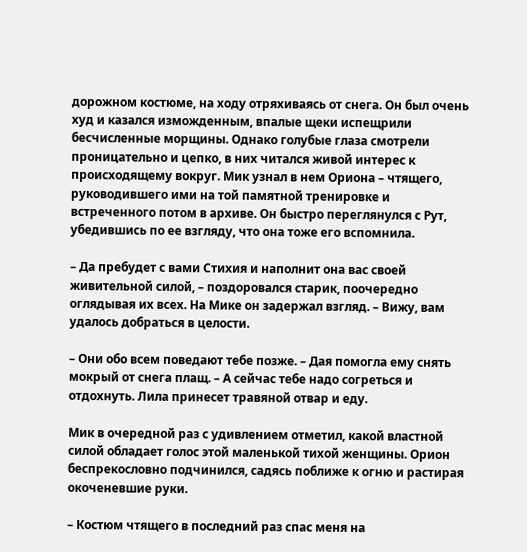дорожном костюме, на ходу отряхиваясь от снега. Он был очень худ и казался изможденным, впалые щеки испещрили бесчисленные морщины. Однако голубые глаза смотрели проницательно и цепко, в них читался живой интерес к происходящему вокруг. Мик узнал в нем Ориона – чтящего, руководившего ими на той памятной тренировке и встреченного потом в архиве. Он быстро переглянулся с Рут, убедившись по ее взгляду, что она тоже его вспомнила.

– Да пребудет с вами Стихия и наполнит она вас своей живительной силой, – поздоровался старик, поочередно оглядывая их всех. На Мике он задержал взгляд. – Вижу, вам удалось добраться в целости.

– Они обо всем поведают тебе позже. – Дая помогла ему снять мокрый от снега плащ. – А сейчас тебе надо согреться и отдохнуть. Лила принесет травяной отвар и еду.

Мик в очередной раз с удивлением отметил, какой властной силой обладает голос этой маленькой тихой женщины. Орион беспрекословно подчинился, садясь поближе к огню и растирая окоченевшие руки.

– Костюм чтящего в последний раз спас меня на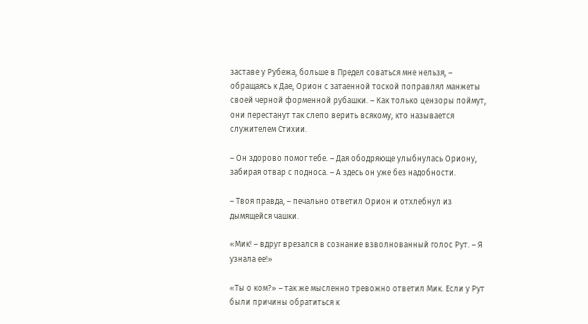заставе у Рубежа, больше в Предел соваться мне нельзя, – обращаясь к Дае, Орион с затаенной тоской поправлял манжеты своей черной форменной рубашки. – Как только цензоры поймут, они перестанут так слепо верить всякому, кто называется служителем Стихии.

– Он здорово помог тебе. – Дая ободряюще улыбнулась Ориону, забирая отвар с подноса. – А здесь он уже без надобности.

– Твоя правда, – печально ответил Орион и отхлебнул из дымящейся чашки.

«Мик! – вдруг врезался в сознание взволнованный голос Рут. – Я узнала ее!»

«Ты о ком?» – так же мысленно тревожно ответил Мик. Если у Рут были причины обратиться к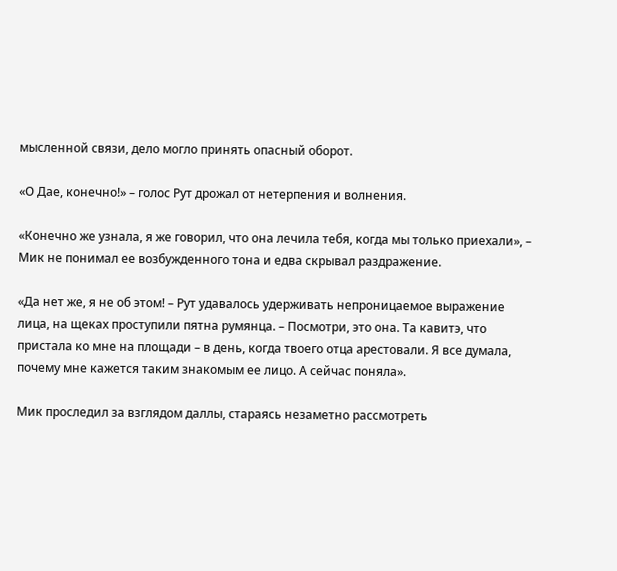мысленной связи, дело могло принять опасный оборот.

«О Дае, конечно!» – голос Рут дрожал от нетерпения и волнения.

«Конечно же узнала, я же говорил, что она лечила тебя, когда мы только приехали», – Мик не понимал ее возбужденного тона и едва скрывал раздражение.

«Да нет же, я не об этом! – Рут удавалось удерживать непроницаемое выражение лица, на щеках проступили пятна румянца. – Посмотри, это она. Та кавитэ, что пристала ко мне на площади – в день, когда твоего отца арестовали. Я все думала, почему мне кажется таким знакомым ее лицо. А сейчас поняла».

Мик проследил за взглядом даллы, стараясь незаметно рассмотреть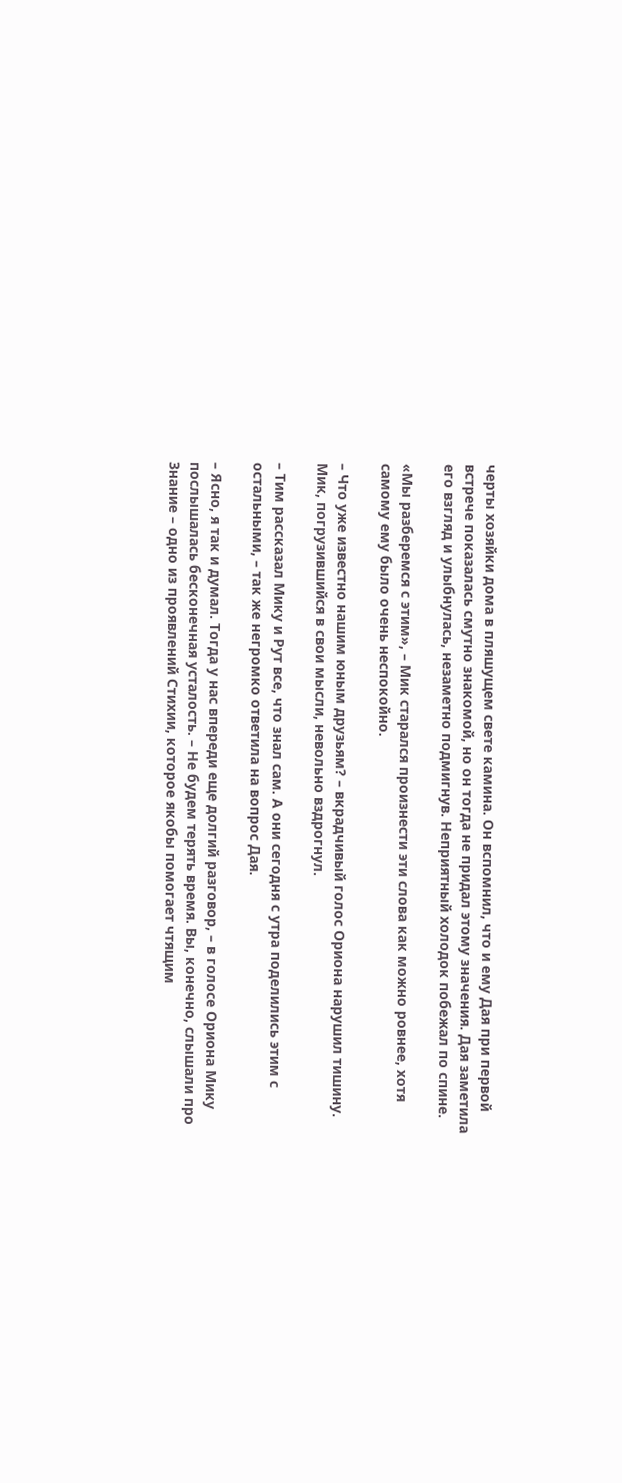черты хозяйки дома в пляшущем свете камина. Он вспомнил, что и ему Дая при первой встрече показалась смутно знакомой, но он тогда не придал этому значения. Дая заметила его взгляд и улыбнулась, незаметно подмигнув. Неприятный холодок побежал по спине.

«Мы разберемся с этим», – Мик старался произнести эти слова как можно ровнее, хотя самому ему было очень неспокойно.

– Что уже известно нашим юным друзьям? – вкрадчивый голос Ориона нарушил тишину. Мик, погрузившийся в свои мысли, невольно вздрогнул.

– Тим рассказал Мику и Рут все, что знал сам. А они сегодня с утра поделились этим с остальными, – так же негромко ответила на вопрос Дая.

– Ясно, я так и думал. Тогда у нас впереди еще долгий разговор, – в голосе Ориона Мику послышалась бесконечная усталость. – Не будем терять время. Вы, конечно, слышали про Знание – одно из проявлений Стихии, которое якобы помогает чтящим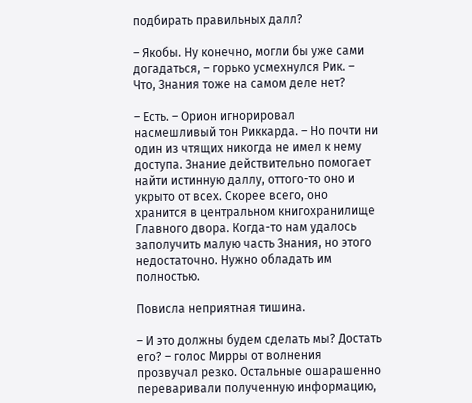подбирать правильных далл?

– Якобы. Ну конечно, могли бы уже сами догадаться, – горько усмехнулся Рик. – Что, Знания тоже на самом деле нет?

– Есть. – Орион игнорировал насмешливый тон Риккарда. – Но почти ни один из чтящих никогда не имел к нему доступа. Знание действительно помогает найти истинную даллу, оттого-то оно и укрыто от всех. Скорее всего, оно хранится в центральном книгохранилище Главного двора. Когда-то нам удалось заполучить малую часть Знания, но этого недостаточно. Нужно обладать им полностью.

Повисла неприятная тишина.

– И это должны будем сделать мы? Достать его? – голос Мирры от волнения прозвучал резко. Остальные ошарашенно переваривали полученную информацию,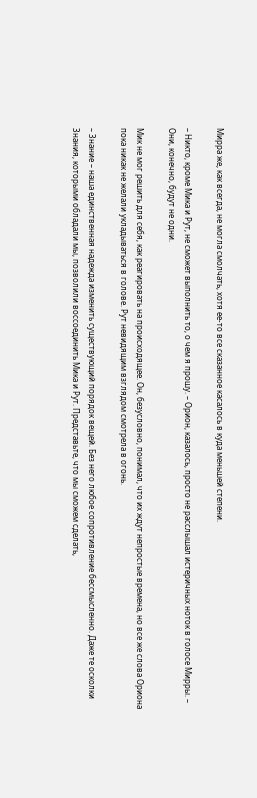Мирра же, как всегда, не могла смолчать, хотя ее-то все сказанное касалось в куда меньшей степени.

– Никто, кроме Мика и Рут, не сможет выполнить то, о чем я прошу. – Орион, казалось, просто не расслышал истеричных ноток в голосе Мирры. – Они, конечно, будут не одни.

Мик не мог решить для себя, как реагировать на происходящее. Он, безусловно, понимал, что их ждут непростые времена, но все же слова Ориона пока никак не желали укладываться в голове. Рут невидящим взглядом смотрела в огонь.

– Знание – наша единственная надежда изменить существующий порядок вещей. Без него любое сопротивление бессмысленно. Даже те осколки Знания, которыми обладали мы, позволили воссоединить Мика и Рут. Представьте, что мы сможем сделать,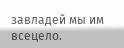завладей мы им всецело.